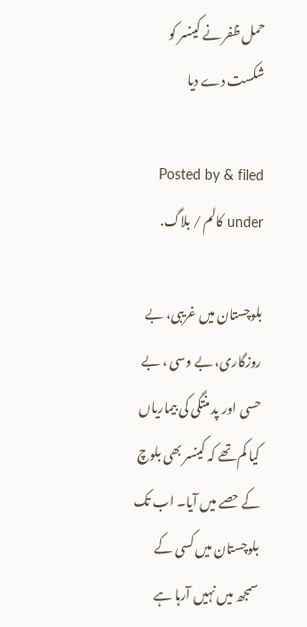حمل ظفر نے کینسر کو شکست دے دیا

Posted by & filed under کالم / بلاگ.

بلوچستان میں غریبی، بے روزگاری، بے وسی ، بے حسی اور پد منتگی کی بیماریاں کیا کم تھے کہ کینسر بھی بلوچ کے حصے میں آیا۔ اب تک بلوچستان میں کسی کے سمجھ میں نہیں آرہا ہے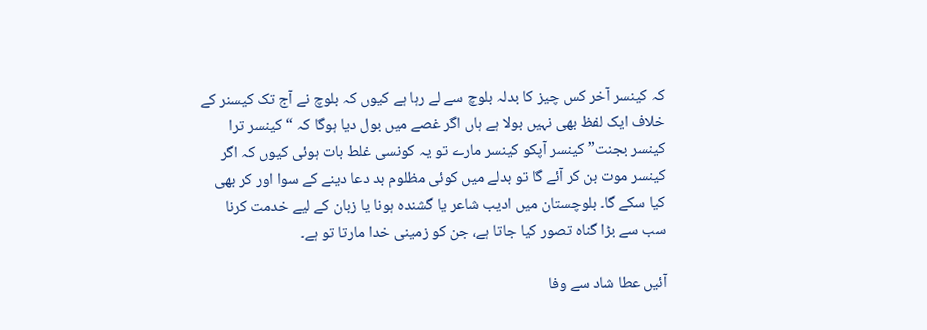کہ کینسر آخر کس چیز کا بدلہ بلوچ سے لے رہا ہے کیوں کہ بلوچ نے آج تک کیسنر کے خلاف ایک لفظ بھی نہیں بولا ہے ہاں اگر غصے میں بول دیا ہوگا کہ “کینسر ترا کینسر بجنت” کینسر آپکو کینسر مارے تو یہ کونسی غلط بات ہوئی کیوں کہ اگر کینسر موت بن کر آئے گا تو بدلے میں کوئی مظلوم بد دعا دینے کے سوا اور کر بھی کیا سکے گا۔ بلوچستان میں ادیب شاعر یا گشندہ ہونا یا زبان کے لیے خدمت کرنا سب سے بڑا گناہ تصور کیا جاتا ہے، جن کو زمینی خدا مارتا تو ہے۔

آئیں عطا شاد سے وفا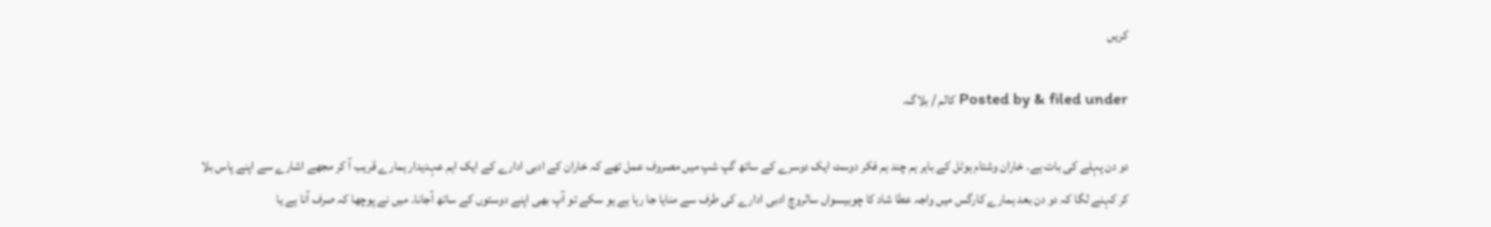کریں

Posted by & filed under کالم / بلاگ.

دو دن پہلے کی بات ہے۔ خاران وشتام ہوٹل کے باہر ہم چند ہم فکر دوست ایک دوسرے کے ساتھ گپ شپ میں مصروف عمل تھے کہ خاران کے ادبی ادارے کے ایک اہم عہدیدار ہمارے قریب آ کر مجھے اشارے سے اپنے پاس بلا کر کہنے لگا کہ دو دن بعد ہمارے کارگس میں واجہ عطا شاد کا چوبیسواں سالروچ ادبی ادارے کی طرف سے منایا جا رہا ہے ہو سکے تو آپ بھی اپنے دوستوں کے ساتھ آجانا۔ میں نے پوچھا کہ صرف آنا ہے یا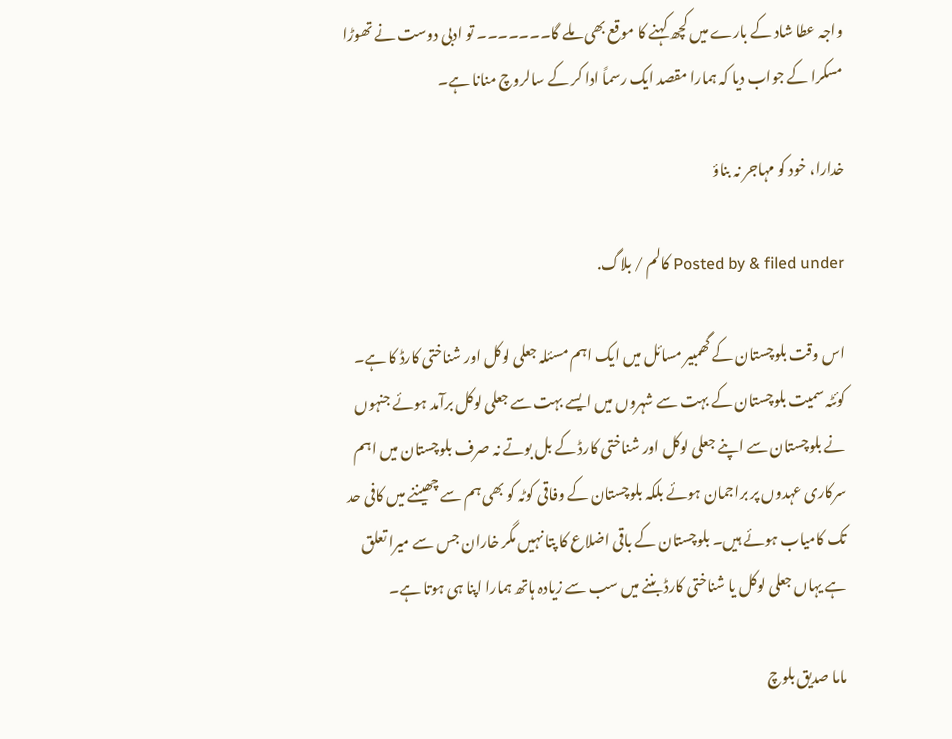واجہ عطا شاد کے بارے میں کچھ کہنے کا موقع بھی ملے گا۔۔۔۔۔۔۔ تو ادبی دوست نے تھوڑا مسکرا کے جواب دیا کہ ہمارا مقصد ایک رسماً ادا کر کے سالروچ منانا ہے۔

خدارا، خود کو مہاجر نہ بناؤ

Posted by & filed under کالم / بلاگ.

اس وقت بلوچستان کے گھمبیر مسائل میں ایک اہم مسئلہ جعلی لوکل اور شناختی کارڈ کا ہے۔ کوئٹہ سمیت بلوچستان کے بہت سے شہروں میں ایسے بہت سے جعلی لوکل برآمد ہوئے جنہوں نے بلوچستان سے اپنے جعلی لوکل اور شناختی کارڈ کے بل بوتے نہ صرف بلوچستان میں اہم سرکاری عہدوں پر براجمان ہوئے بلکہ بلوچستان کے وفاقی کوٹہ کو بھی ہم سے چھیننے میں کافی حد تک کامیاب ہوئے ہیں۔ بلوچستان کے باقی اضلاع کا پتا نہیں مگر خاران جس سے میرا تعلق ہے یہاں جعلی لوکل یا شناختی کارڈ بننے میں سب سے زیادہ ہاتھ ہمارا اپنا ہی ہوتا ہے۔

ماما صدیق بلوچ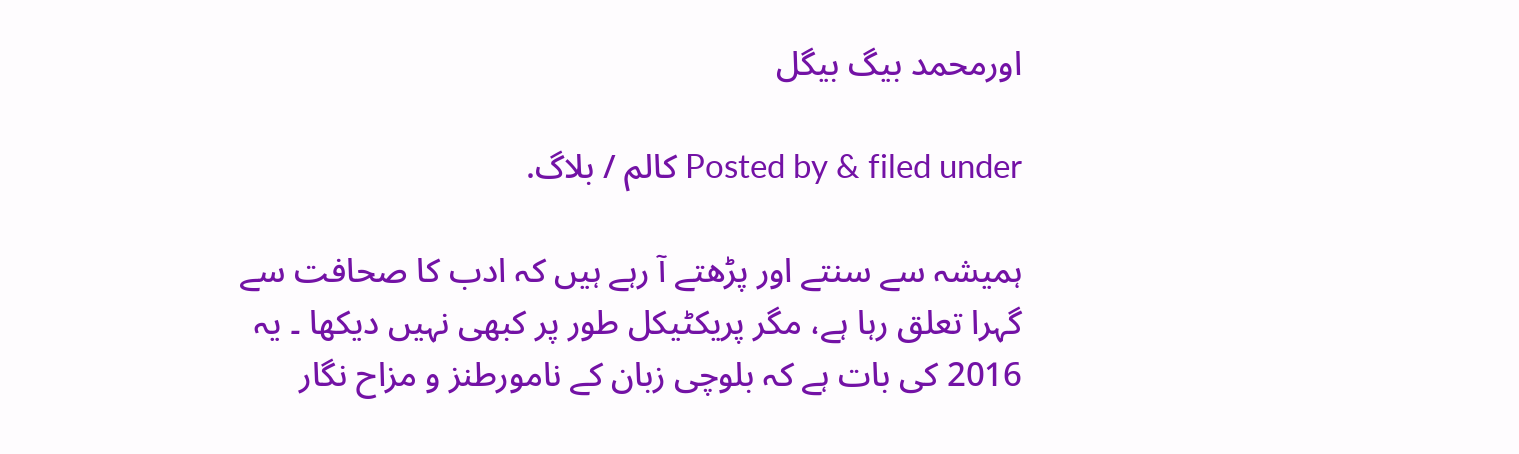اورمحمد بیگ بیگل

Posted by & filed under کالم / بلاگ.

ہمیشہ سے سنتے اور پڑھتے آ رہے ہیں کہ ادب کا صحافت سے گہرا تعلق رہا ہے، مگر پریکٹیکل طور پر کبھی نہیں دیکھا ۔ یہ 2016 کی بات ہے کہ بلوچی زبان کے نامورطنز و مزاح نگار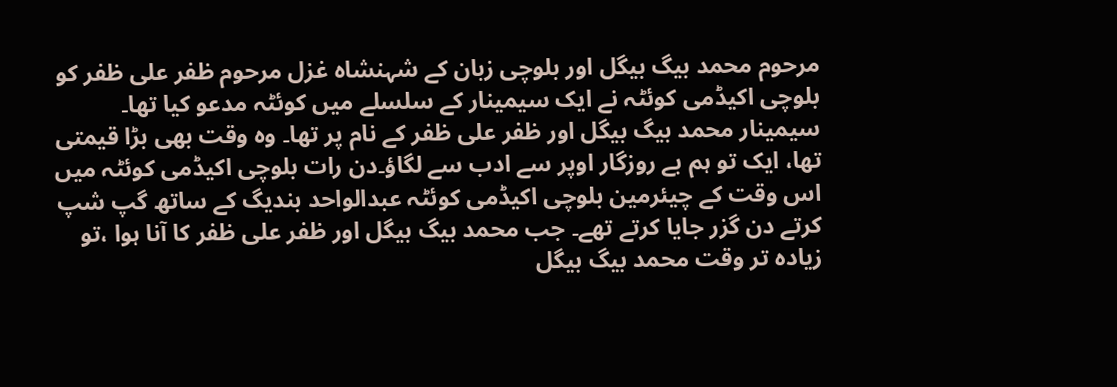مرحوم محمد بیگ بیگل اور بلوچی زبان کے شہنشاہ غزل مرحوم ظفر علی ظفر کو بلوچی اکیڈمی کوئٹہ نے ایک سیمینار کے سلسلے میں کوئٹہ مدعو کیا تھا۔ سیمینار محمد بیگ بیگل اور ظفر علی ظفر کے نام پر تھا۔ وہ وقت بھی بڑا قیمتی تھا، ایک تو ہم بے روزگار اوپر سے ادب سے لگاؤ۔دن رات بلوچی اکیڈمی کوئٹہ میں اس وقت کے چیئرمین بلوچی اکیڈمی کوئٹہ عبدالواحد بندیگ کے ساتھ گپ شپ کرتے دن گزر جایا کرتے تھے۔ جب محمد بیگ بیگل اور ظفر علی ظفر کا آنا ہوا ،تو زیادہ تر وقت محمد بیگ بیگل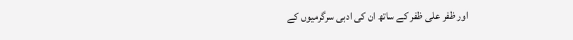اور ظفر علی ظفر کے ساتھ ان کی ادبی سرگرمیوں کے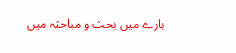بارے میں بحث و مباحثہ میں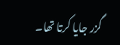گزر جایا کرتا تھا۔